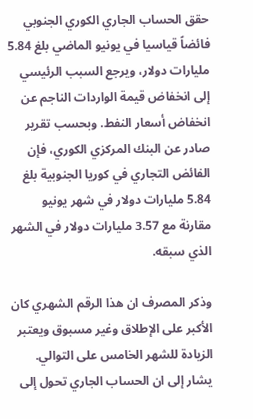حقق الحساب الجاري الكوري الجنوبي فائضاً قياسيا في يونيو الماضي بلغ 5.84 مليارات دولار، ويرجع السبب الرئيسي إلى انخفاض قيمة الواردات الناجم عن انخفاض أسعار النفط. وبحسب تقرير صادر عن البنك المركزي الكوري، فإن الفائض التجاري في كوريا الجنوبية بلغ 5.84 مليارات دولار في شهر يونيو مقارنة مع 3.57 مليارات دولار في الشهر الذي سبقه.

وذكر المصرف ان هذا الرقم الشهري كان الأكبر على الإطلاق وغير مسبوق ويعتبر الزيادة للشهر الخامس على التوالي. يشار إلى ان الحساب الجاري تحول إلى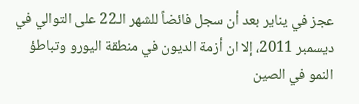عجز في يناير بعد أن سجل فائضاً للشهر الـ22 على التوالي في ديسمبر 2011، إلا ان أزمة الديون في منطقة اليورو وتباطؤ النمو في الصين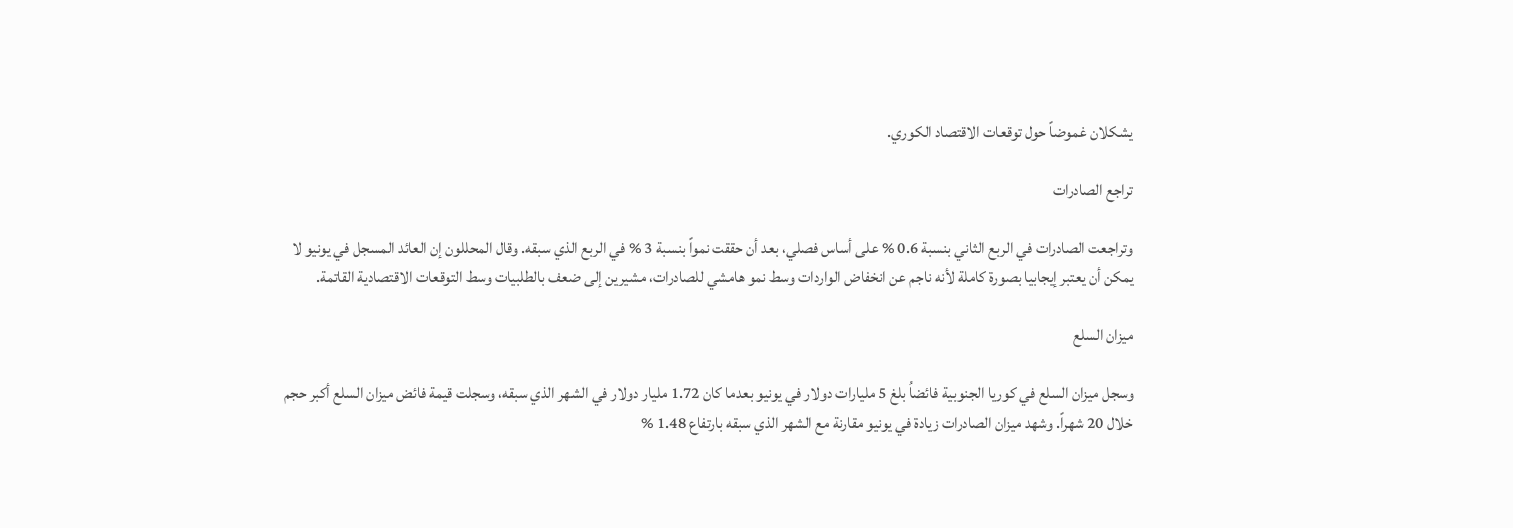يشكلان غموضاً حول توقعات الاقتصاد الكوري.

تراجع الصادرات

وتراجعت الصادرات في الربع الثاني بنسبة 0.6 % على أساس فصلي، بعد أن حققت نمواً بنسبة 3 % في الربع الذي سبقه. وقال المحللون إن العائد المسجل في يونيو لا يمكن أن يعتبر إيجابيا بصورة كاملة لأنه ناجم عن انخفاض الواردات وسط نمو هامشي للصادرات، مشيرين إلى ضعف بالطلبيات وسط التوقعات الاقتصادية القاتمة.

ميزان السلع

وسجل ميزان السلع في كوريا الجنوبية فائضاُ بلغ 5 مليارات دولار في يونيو بعدما كان 1.72 مليار دولار في الشهر الذي سبقه، وسجلت قيمة فائض ميزان السلع أكبر حجم خلال 20 شهراً. وشهد ميزان الصادرات زيادة في يونيو مقارنة مع الشهر الذي سبقه بارتفاع 1.48 %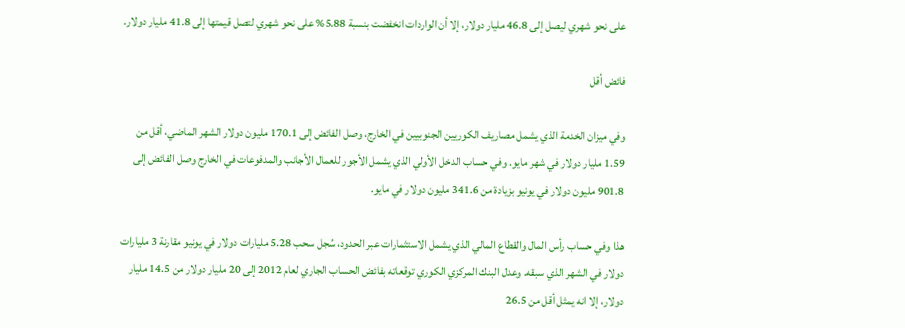على نحو شهري ليصل إلى 46.8 مليار دولار، إلا أن الواردات انخفضت بنسبة 5.88% على نحو شهري لتصل قيمتها إلى 41.8 مليار دولار.

فائض أقل

وفي ميزان الخدمة الذي يشمل مصاريف الكوريين الجنوبيين في الخارج، وصل الفائض إلى 170.1 مليون دولار الشهر الماضي، أقل من 1.59 مليار دولار في شهر مايو. وفي حساب الدخل الأولي الذي يشمل الأجور للعمال الأجانب والمدفوعات في الخارج وصل الفائض إلى 901.8 مليون دولار في يونيو بزيادة من 341.6 مليون دولار في مايو.

هذا وفي حساب رأس المال والقطاع المالي الذي يشمل الاستثمارات عبر الحدود، سُجل سحب 5.28 مليارات دولار في يونيو مقارنة 3 مليارات دولار في الشهر الذي سبقه. وعدل البنك المركزي الكوري توقعاته بفائض الحساب الجاري لعام 2012 إلى 20 مليار دولار من 14.5 مليار دولار، إلا انه يمثل أقل من 26.5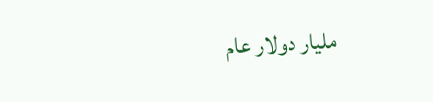مليار دولار عام